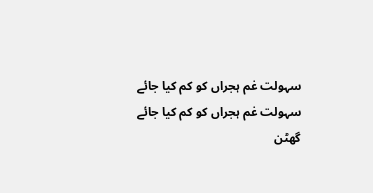سہولت غم ہجراں کو کم کیا جائے
سہولت غم ہجراں کو کم کیا جائے
گھٹن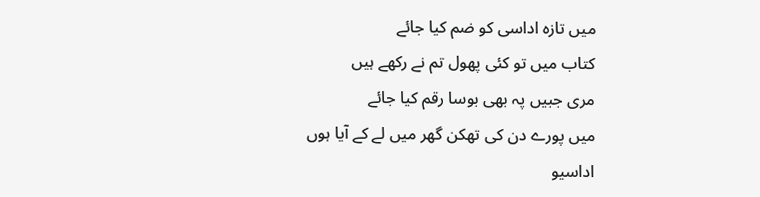میں تازہ اداسی کو ضم کیا جائے
کتاب میں تو کئی پھول تم نے رکھے ہیں
مری جبیں پہ بھی بوسا رقم کیا جائے
میں پورے دن کی تھکن گھر میں لے کے آیا ہوں
اداسیو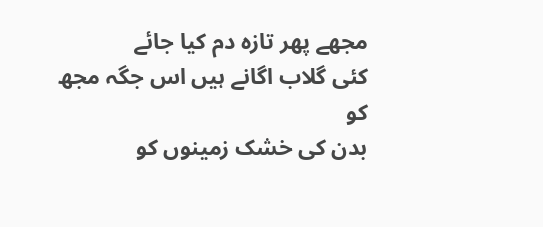مجھے پھر تازہ دم کیا جائے
کئی گلاب اگانے ہیں اس جگہ مجھ کو
بدن کی خشک زمینوں کو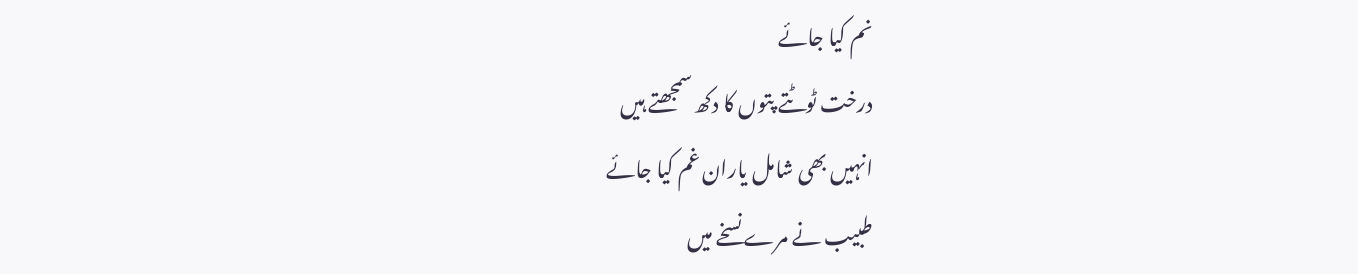نم کیا جائے
درخت ٹوٹتے پتوں کا دکھ سمجھتے ہیں
انہیں بھی شامل یاران غم کیا جائے
طبیب نے مرے نسخے میں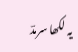یہ لکھا سرمدؔ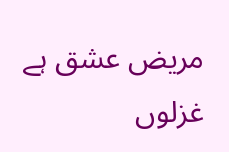مریض عشق ہے غزلوں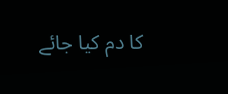کا دم کیا جائے